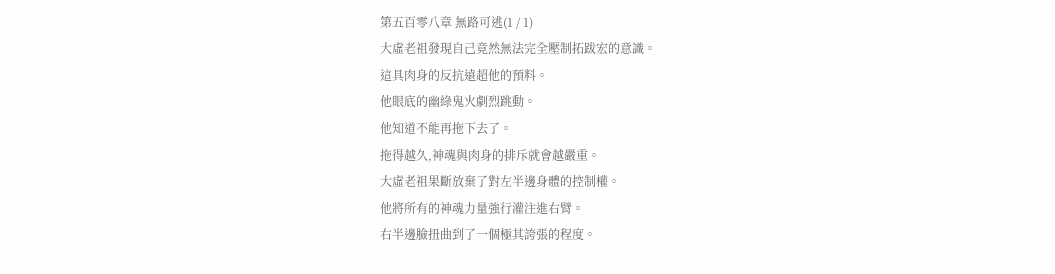第五百零八章 無路可逃(1 / 1)
大虛老祖發現自己竟然無法完全壓制拓跋宏的意識。
這具肉身的反抗遠超他的預料。
他眼底的幽綠鬼火劇烈跳動。
他知道不能再拖下去了。
拖得越久,神魂與肉身的排斥就會越嚴重。
大虛老祖果斷放棄了對左半邊身體的控制權。
他將所有的神魂力量強行灌注進右臂。
右半邊臉扭曲到了一個極其誇張的程度。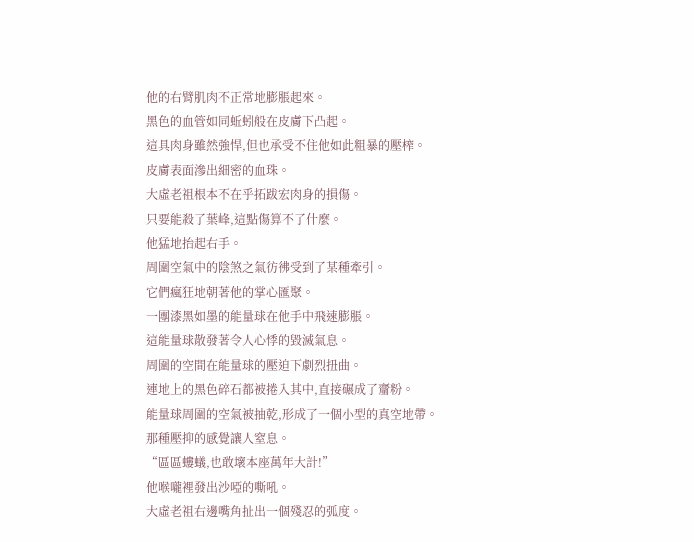他的右臂肌肉不正常地膨脹起來。
黑色的血管如同蚯蚓般在皮膚下凸起。
這具肉身雖然強悍,但也承受不住他如此粗暴的壓榨。
皮膚表面滲出細密的血珠。
大虛老祖根本不在乎拓跋宏肉身的損傷。
只要能殺了葉峰,這點傷算不了什麼。
他猛地抬起右手。
周圍空氣中的陰煞之氣彷彿受到了某種牽引。
它們瘋狂地朝著他的掌心匯聚。
一團漆黑如墨的能量球在他手中飛速膨脹。
這能量球散發著令人心悸的毀滅氣息。
周圍的空間在能量球的壓迫下劇烈扭曲。
連地上的黑色碎石都被捲入其中,直接碾成了齏粉。
能量球周圍的空氣被抽乾,形成了一個小型的真空地帶。
那種壓抑的感覺讓人窒息。
“區區螻蟻,也敢壞本座萬年大計!”
他喉嚨裡發出沙啞的嘶吼。
大虛老祖右邊嘴角扯出一個殘忍的弧度。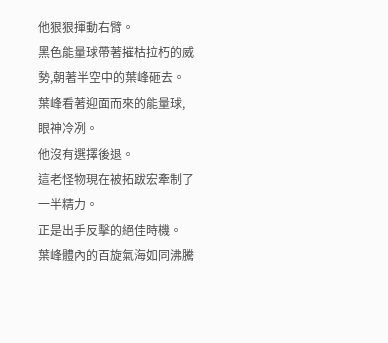他狠狠揮動右臂。
黑色能量球帶著摧枯拉朽的威勢,朝著半空中的葉峰砸去。
葉峰看著迎面而來的能量球,眼神冷冽。
他沒有選擇後退。
這老怪物現在被拓跋宏牽制了一半精力。
正是出手反擊的絕佳時機。
葉峰體內的百旋氣海如同沸騰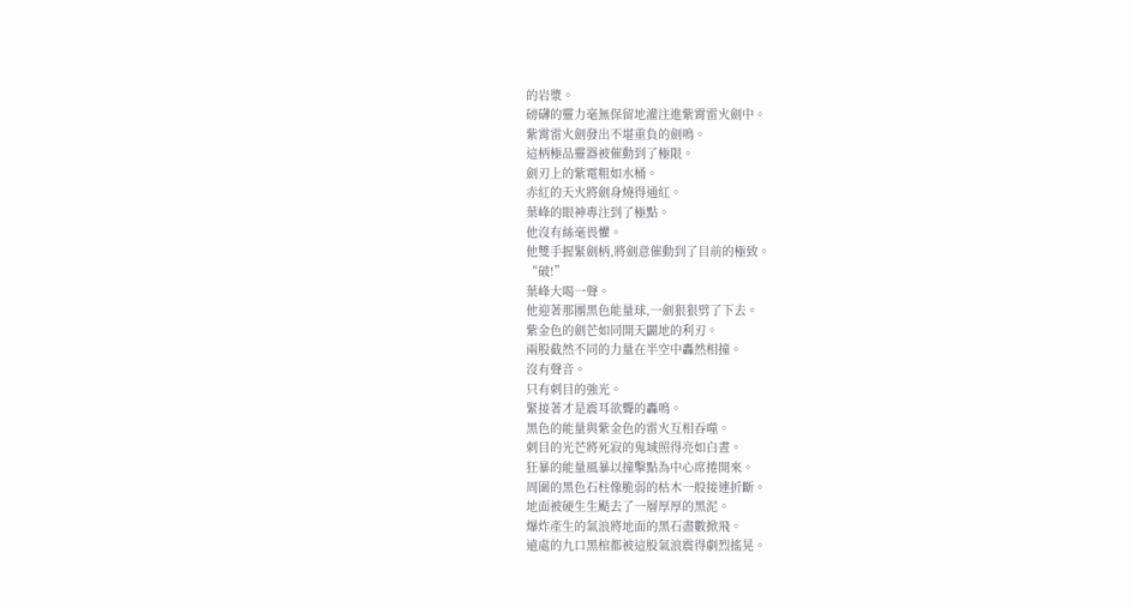的岩漿。
磅礴的靈力毫無保留地灌注進紫霄雷火劍中。
紫霄雷火劍發出不堪重負的劍鳴。
這柄極品靈器被催動到了極限。
劍刃上的紫電粗如水桶。
赤紅的天火將劍身燒得通紅。
葉峰的眼神專注到了極點。
他沒有絲毫畏懼。
他雙手握緊劍柄,將劍意催動到了目前的極致。
“破!”
葉峰大喝一聲。
他迎著那團黑色能量球,一劍狠狠劈了下去。
紫金色的劍芒如同開天闢地的利刃。
兩股截然不同的力量在半空中轟然相撞。
沒有聲音。
只有刺目的強光。
緊接著才是震耳欲聾的轟鳴。
黑色的能量與紫金色的雷火互相吞噬。
刺目的光芒將死寂的鬼域照得亮如白晝。
狂暴的能量風暴以撞擊點為中心席捲開來。
周圍的黑色石柱像脆弱的枯木一般接連折斷。
地面被硬生生颳去了一層厚厚的黑泥。
爆炸產生的氣浪將地面的黑石盡數掀飛。
遠處的九口黑棺都被這股氣浪震得劇烈搖晃。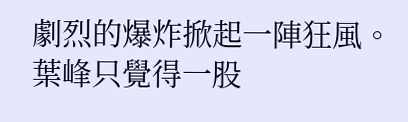劇烈的爆炸掀起一陣狂風。
葉峰只覺得一股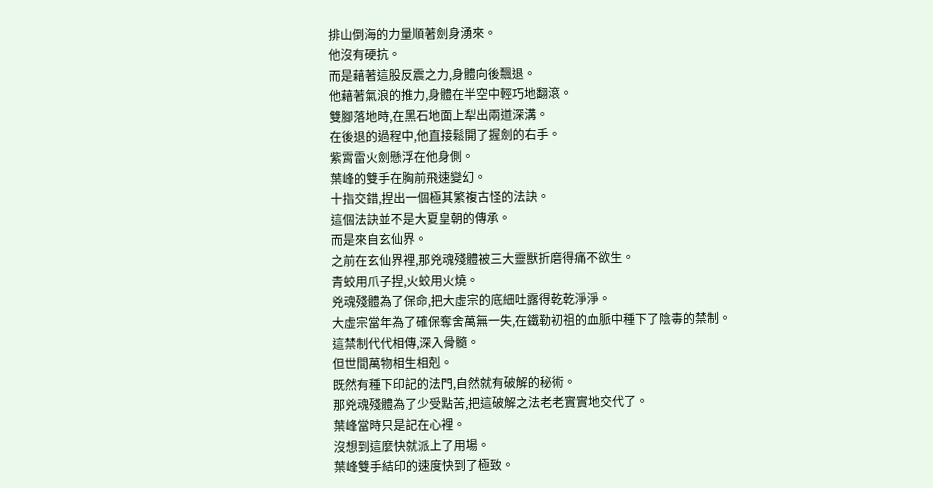排山倒海的力量順著劍身湧來。
他沒有硬抗。
而是藉著這股反震之力,身體向後飄退。
他藉著氣浪的推力,身體在半空中輕巧地翻滾。
雙腳落地時,在黑石地面上犁出兩道深溝。
在後退的過程中,他直接鬆開了握劍的右手。
紫霄雷火劍懸浮在他身側。
葉峰的雙手在胸前飛速變幻。
十指交錯,捏出一個極其繁複古怪的法訣。
這個法訣並不是大夏皇朝的傳承。
而是來自玄仙界。
之前在玄仙界裡,那兇魂殘體被三大靈獸折磨得痛不欲生。
青蛟用爪子捏,火蛟用火燒。
兇魂殘體為了保命,把大虛宗的底細吐露得乾乾淨淨。
大虛宗當年為了確保奪舍萬無一失,在鐵勒初祖的血脈中種下了陰毒的禁制。
這禁制代代相傳,深入骨髓。
但世間萬物相生相剋。
既然有種下印記的法門,自然就有破解的秘術。
那兇魂殘體為了少受點苦,把這破解之法老老實實地交代了。
葉峰當時只是記在心裡。
沒想到這麼快就派上了用場。
葉峰雙手結印的速度快到了極致。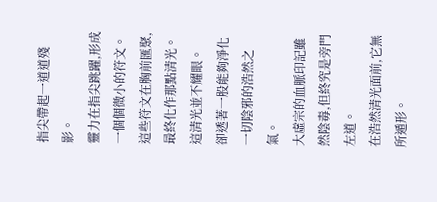指尖帶起一道道殘影。
靈力在指尖跳躍,形成一個個微小的符文。
這些符文在胸前匯聚,最終化作那點清光。
這清光並不耀眼。
卻透著一股能夠淨化一切陰邪的浩然之氣。
大虛宗的血脈印記雖然陰毒,但終究是旁門左道。
在浩然清光面前,它無所遁形。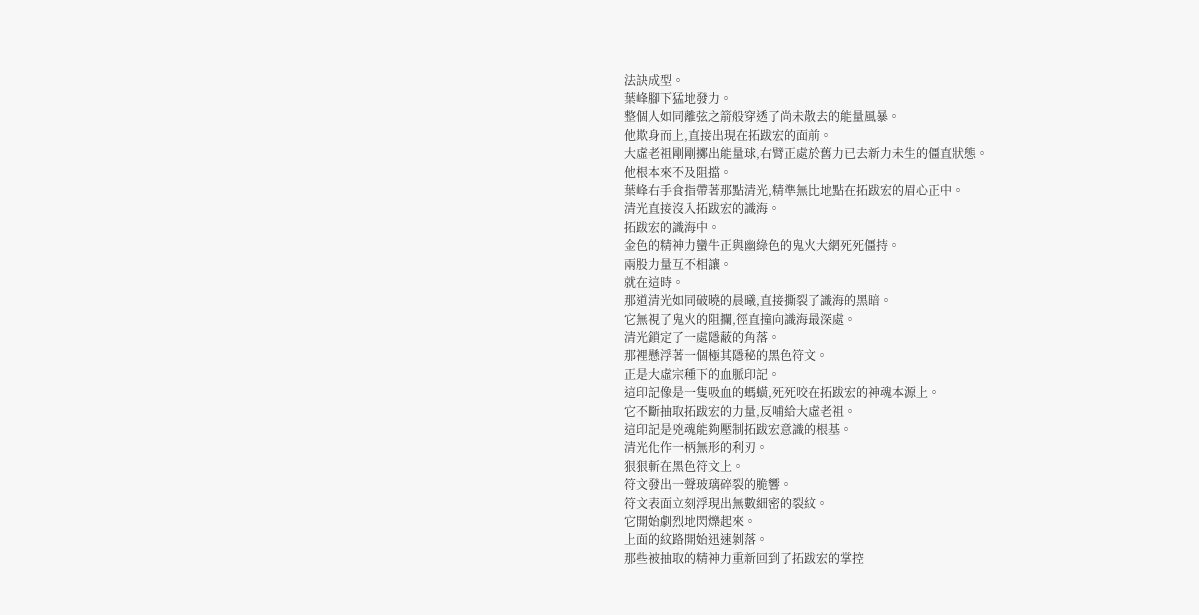法訣成型。
葉峰腳下猛地發力。
整個人如同離弦之箭般穿透了尚未散去的能量風暴。
他欺身而上,直接出現在拓跋宏的面前。
大虛老祖剛剛擲出能量球,右臂正處於舊力已去新力未生的僵直狀態。
他根本來不及阻擋。
葉峰右手食指帶著那點清光,精準無比地點在拓跋宏的眉心正中。
清光直接沒入拓跋宏的識海。
拓跋宏的識海中。
金色的精神力蠻牛正與幽綠色的鬼火大網死死僵持。
兩股力量互不相讓。
就在這時。
那道清光如同破曉的晨曦,直接撕裂了識海的黑暗。
它無視了鬼火的阻攔,徑直撞向識海最深處。
清光鎖定了一處隱蔽的角落。
那裡懸浮著一個極其隱秘的黑色符文。
正是大虛宗種下的血脈印記。
這印記像是一隻吸血的螞蟥,死死咬在拓跋宏的神魂本源上。
它不斷抽取拓跋宏的力量,反哺給大虛老祖。
這印記是兇魂能夠壓制拓跋宏意識的根基。
清光化作一柄無形的利刃。
狠狠斬在黑色符文上。
符文發出一聲玻璃碎裂的脆響。
符文表面立刻浮現出無數細密的裂紋。
它開始劇烈地閃爍起來。
上面的紋路開始迅速剝落。
那些被抽取的精神力重新回到了拓跋宏的掌控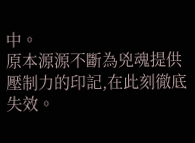中。
原本源源不斷為兇魂提供壓制力的印記,在此刻徹底失效。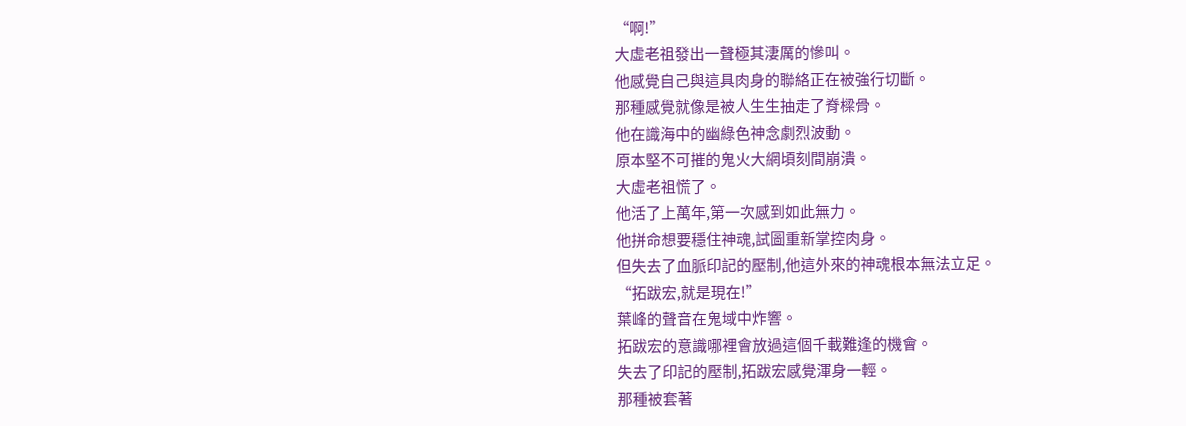“啊!”
大虛老祖發出一聲極其淒厲的慘叫。
他感覺自己與這具肉身的聯絡正在被強行切斷。
那種感覺就像是被人生生抽走了脊樑骨。
他在識海中的幽綠色神念劇烈波動。
原本堅不可摧的鬼火大網頃刻間崩潰。
大虛老祖慌了。
他活了上萬年,第一次感到如此無力。
他拼命想要穩住神魂,試圖重新掌控肉身。
但失去了血脈印記的壓制,他這外來的神魂根本無法立足。
“拓跋宏,就是現在!”
葉峰的聲音在鬼域中炸響。
拓跋宏的意識哪裡會放過這個千載難逢的機會。
失去了印記的壓制,拓跋宏感覺渾身一輕。
那種被套著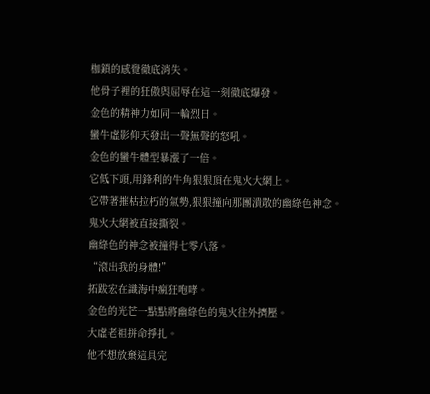枷鎖的感覺徹底消失。
他骨子裡的狂傲與屈辱在這一刻徹底爆發。
金色的精神力如同一輪烈日。
蠻牛虛影仰天發出一聲無聲的怒吼。
金色的蠻牛體型暴漲了一倍。
它低下頭,用鋒利的牛角狠狠頂在鬼火大網上。
它帶著摧枯拉朽的氣勢,狠狠撞向那團潰散的幽綠色神念。
鬼火大網被直接撕裂。
幽綠色的神念被撞得七零八落。
“滾出我的身體!”
拓跋宏在識海中瘋狂咆哮。
金色的光芒一點點將幽綠色的鬼火往外擠壓。
大虛老祖拼命掙扎。
他不想放棄這具完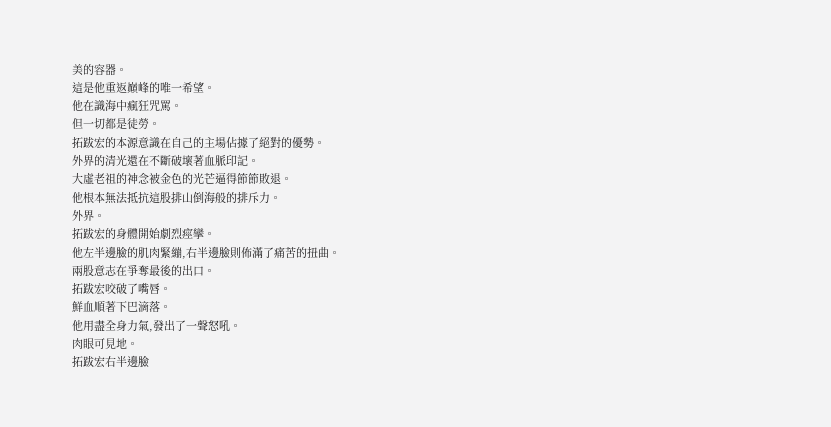美的容器。
這是他重返巔峰的唯一希望。
他在識海中瘋狂咒罵。
但一切都是徒勞。
拓跋宏的本源意識在自己的主場佔據了絕對的優勢。
外界的清光還在不斷破壞著血脈印記。
大虛老祖的神念被金色的光芒逼得節節敗退。
他根本無法抵抗這股排山倒海般的排斥力。
外界。
拓跋宏的身體開始劇烈痙攣。
他左半邊臉的肌肉緊繃,右半邊臉則佈滿了痛苦的扭曲。
兩股意志在爭奪最後的出口。
拓跋宏咬破了嘴唇。
鮮血順著下巴滴落。
他用盡全身力氣,發出了一聲怒吼。
肉眼可見地。
拓跋宏右半邊臉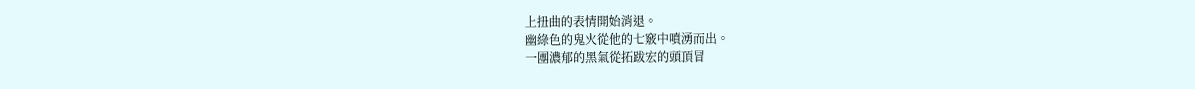上扭曲的表情開始消退。
幽綠色的鬼火從他的七竅中噴湧而出。
一團濃郁的黑氣從拓跋宏的頭頂冒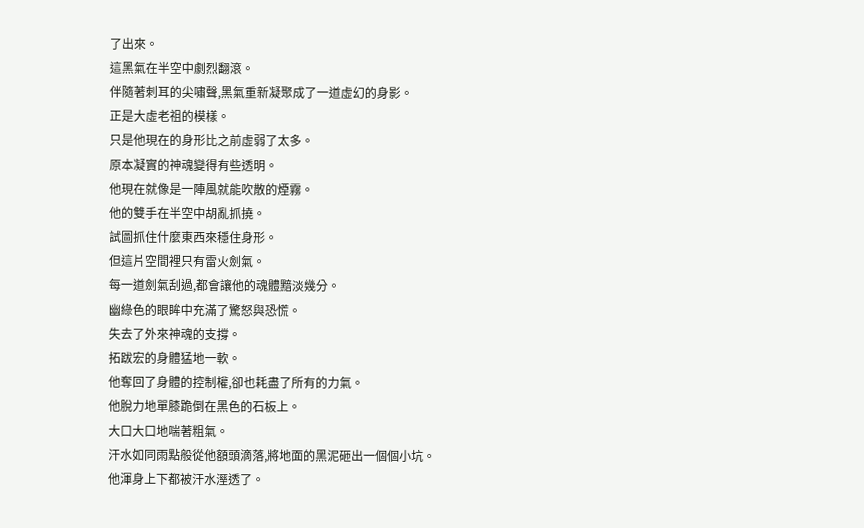了出來。
這黑氣在半空中劇烈翻滾。
伴隨著刺耳的尖嘯聲,黑氣重新凝聚成了一道虛幻的身影。
正是大虛老祖的模樣。
只是他現在的身形比之前虛弱了太多。
原本凝實的神魂變得有些透明。
他現在就像是一陣風就能吹散的煙霧。
他的雙手在半空中胡亂抓撓。
試圖抓住什麼東西來穩住身形。
但這片空間裡只有雷火劍氣。
每一道劍氣刮過,都會讓他的魂體黯淡幾分。
幽綠色的眼眸中充滿了驚怒與恐慌。
失去了外來神魂的支撐。
拓跋宏的身體猛地一軟。
他奪回了身體的控制權,卻也耗盡了所有的力氣。
他脫力地單膝跪倒在黑色的石板上。
大口大口地喘著粗氣。
汗水如同雨點般從他額頭滴落,將地面的黑泥砸出一個個小坑。
他渾身上下都被汗水溼透了。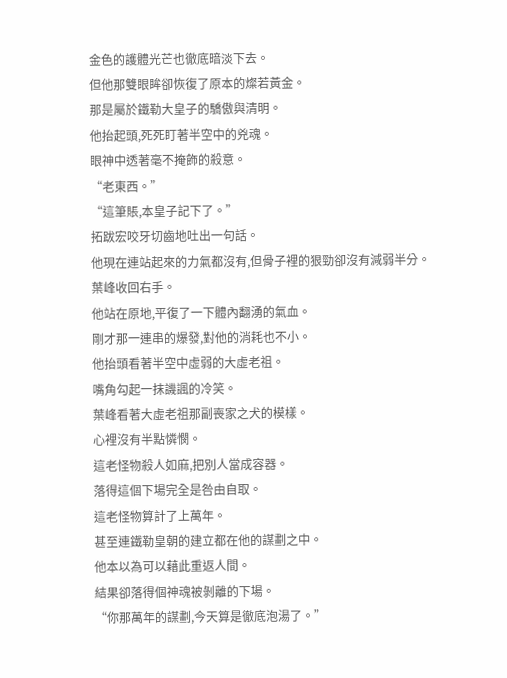金色的護體光芒也徹底暗淡下去。
但他那雙眼眸卻恢復了原本的燦若黃金。
那是屬於鐵勒大皇子的驕傲與清明。
他抬起頭,死死盯著半空中的兇魂。
眼神中透著毫不掩飾的殺意。
“老東西。”
“這筆賬,本皇子記下了。”
拓跋宏咬牙切齒地吐出一句話。
他現在連站起來的力氣都沒有,但骨子裡的狠勁卻沒有減弱半分。
葉峰收回右手。
他站在原地,平復了一下體內翻湧的氣血。
剛才那一連串的爆發,對他的消耗也不小。
他抬頭看著半空中虛弱的大虛老祖。
嘴角勾起一抹譏諷的冷笑。
葉峰看著大虛老祖那副喪家之犬的模樣。
心裡沒有半點憐憫。
這老怪物殺人如麻,把別人當成容器。
落得這個下場完全是咎由自取。
這老怪物算計了上萬年。
甚至連鐵勒皇朝的建立都在他的謀劃之中。
他本以為可以藉此重返人間。
結果卻落得個神魂被剝離的下場。
“你那萬年的謀劃,今天算是徹底泡湯了。”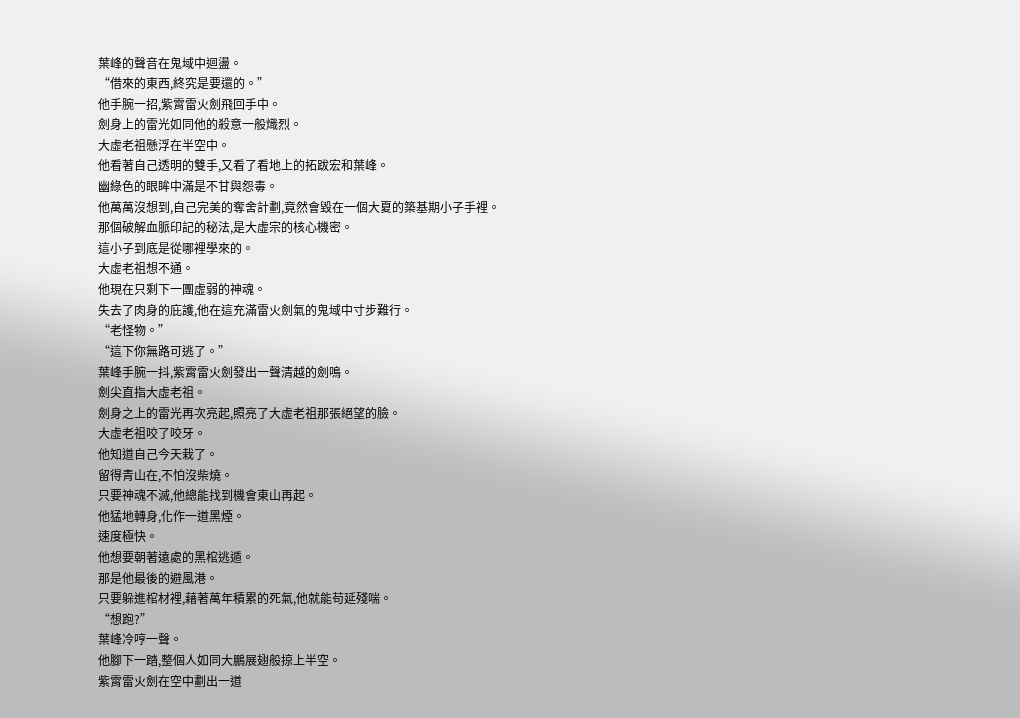葉峰的聲音在鬼域中迴盪。
“借來的東西,終究是要還的。”
他手腕一招,紫霄雷火劍飛回手中。
劍身上的雷光如同他的殺意一般熾烈。
大虛老祖懸浮在半空中。
他看著自己透明的雙手,又看了看地上的拓跋宏和葉峰。
幽綠色的眼眸中滿是不甘與怨毒。
他萬萬沒想到,自己完美的奪舍計劃,竟然會毀在一個大夏的築基期小子手裡。
那個破解血脈印記的秘法,是大虛宗的核心機密。
這小子到底是從哪裡學來的。
大虛老祖想不通。
他現在只剩下一團虛弱的神魂。
失去了肉身的庇護,他在這充滿雷火劍氣的鬼域中寸步難行。
“老怪物。”
“這下你無路可逃了。”
葉峰手腕一抖,紫霄雷火劍發出一聲清越的劍鳴。
劍尖直指大虛老祖。
劍身之上的雷光再次亮起,照亮了大虛老祖那張絕望的臉。
大虛老祖咬了咬牙。
他知道自己今天栽了。
留得青山在,不怕沒柴燒。
只要神魂不滅,他總能找到機會東山再起。
他猛地轉身,化作一道黑煙。
速度極快。
他想要朝著遠處的黑棺逃遁。
那是他最後的避風港。
只要躲進棺材裡,藉著萬年積累的死氣,他就能苟延殘喘。
“想跑?”
葉峰冷哼一聲。
他腳下一踏,整個人如同大鵬展翅般掠上半空。
紫霄雷火劍在空中劃出一道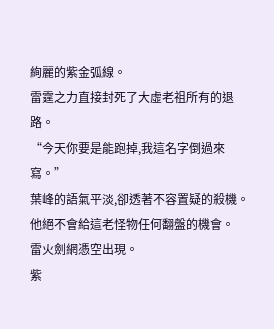絢麗的紫金弧線。
雷霆之力直接封死了大虛老祖所有的退路。
“今天你要是能跑掉,我這名字倒過來寫。”
葉峰的語氣平淡,卻透著不容置疑的殺機。
他絕不會給這老怪物任何翻盤的機會。
雷火劍網憑空出現。
紫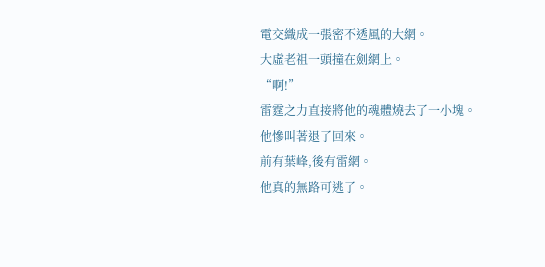電交織成一張密不透風的大網。
大虛老祖一頭撞在劍網上。
“啊!”
雷霆之力直接將他的魂體燒去了一小塊。
他慘叫著退了回來。
前有葉峰,後有雷網。
他真的無路可逃了。